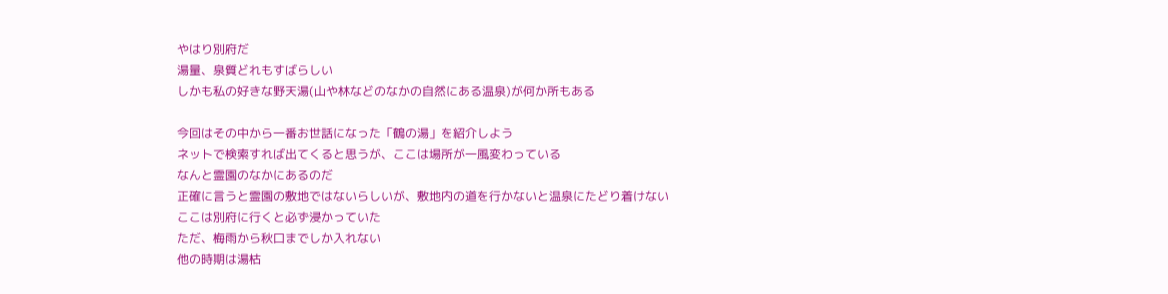やはり別府だ
湯量、泉質どれもすばらしい
しかも私の好きな野天湯(山や林などのなかの自然にある温泉)が何か所もある

今回はその中から一番お世話になった「鶴の湯」を紹介しよう
ネットで検索すれば出てくると思うが、ここは場所が一風変わっている
なんと霊園のなかにあるのだ
正確に言うと霊園の敷地ではないらしいが、敷地内の道を行かないと温泉にたどり着けない
ここは別府に行くと必ず浸かっていた
ただ、梅雨から秋口までしか入れない
他の時期は湯枯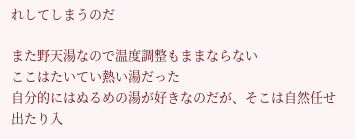れしてしまうのだ

また野天湯なので温度調整もままならない
ここはたいてい熱い湯だった
自分的にはぬるめの湯が好きなのだが、そこは自然任せ
出たり入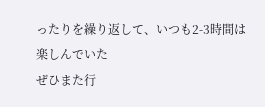ったりを繰り返して、いつも2-3時間は楽しんでいた
ぜひまた行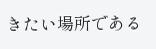きたい場所である